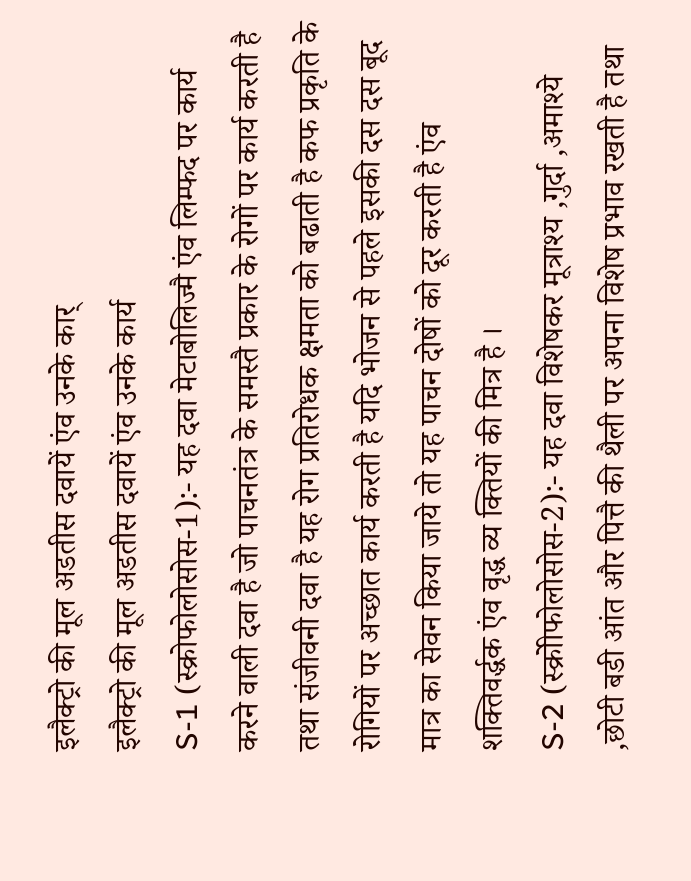इलैक्ट्रो की मूल अडतीस दवायें एंव उनके कार्
इलैक्ट्रो की मूल अडतीस दवायें एंव उनके कार्य
S-1 (स्क्रोफोलोसोस-1):- यह दवा मेटाबोलिज्मै एंव लिम्फद पर कार्य करने वाली दवा है जो पाचनतंत्र के समस्तै प्रकार के रोगों पर कार्य करती है तथा संजीवनी दवा है यह रोग प्रतिरोधक क्षमता को बढाती है कफ प्रकृति के रोगियों पर अच्छात कार्य करती है यदि भोजन से पहले इसकी दस दस बूद मात्र का सेवन किया जाये तो यह पाचन दोषों को दूर करती है एंव शक्तिवर्द्धक एंव वृद्ध व्य क्तियों की मित्र है ।
S-2 (स्क्रोीफोलोसोस-2):- यह दवा विशेषकर मूत्राश्य ,गुर्दा ,अमाश्ये ,छोटी बडी आंत और पित्तै की थैली पर अपना विशेष प्रभाव रखती है तथा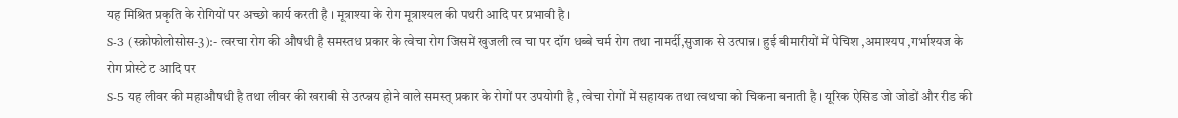यह मिश्रित प्रकृति के रोगियों पर अच्छो कार्य करती है । मूत्राश्या के रोग मूत्राश्यल की पथरी आदि पर प्रभावी है ।
S-3 (स्क्रोफोलोसोस-3):- त्वरचा रोग की औषधी है समस्तध प्रकार के त्वेचा रोग जिसमें खुजली त्व चा पर दॉग धब्बे चर्म रोग तथा नामर्दी,सुजाक से उत्पान्न। हुई बीमारीयों में पेचिश ,अमाश्यप ,गर्भाश्यज के रोग प्रोस्टे ट आदि पर
S-5 यह लीवर की महाऔषधी है तथा लीवर की खराबी से उत्प्न्नय होने वाले समस्त् प्रकार के रोगों पर उपयोगी है , त्वेचा रोगों में सहायक तथा त्वथचा को चिकना बनाती है । यूरिक ऐसिड जो जोडों और रीड की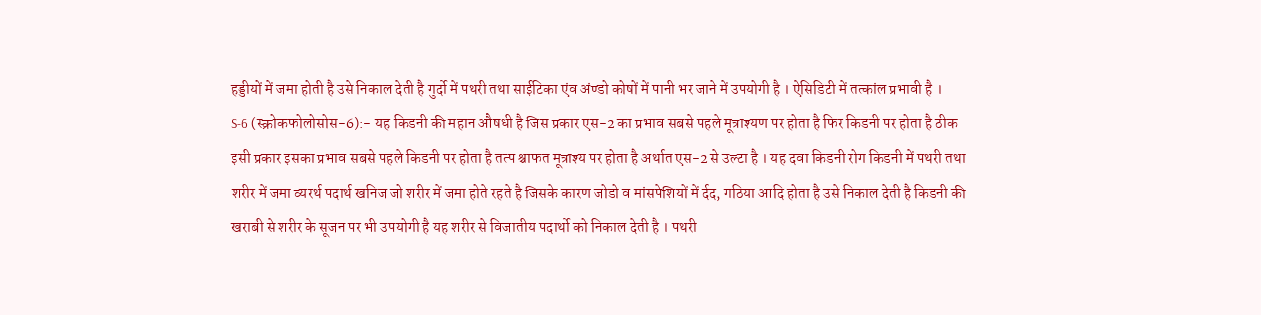हड्डीयों में जमा होती है उसे निकाल देती है गुर्दो में पथरी तथा साईटिका एंव अंण्डो कोषों में पानी भर जाने में उपयोगी है । ऐसिडिटी में तत्कांल प्रभावी है ।
S-6 (स्क्रोकफोलोसोस-6):- यह किडनी की महान औषधी है जिस प्रकार एस-2 का प्रभाव सबसे पहले मूत्राश्यण पर होता है फिर किडनी पर होता है ठीक इसी प्रकार इसका प्रभाव सबसे पहले किडनी पर होता है तत्प श्चाफत मूत्राश्य पर होता है अर्थात एस-2 से उल्टा है । यह दवा किडनी रोग किडनी में पथरी तथा शरीर में जमा व्यरर्थ पदार्थ खनिज जो शरीर में जमा होते रहते है जिसके कारण जोडो व मांसपेशियों में र्दद, गठिया आदि होता है उसे निकाल देती है किडनी की खराबी से शरीर के सूजन पर भी उपयोगी है यह शरीर से विजातीय पदार्थो को निकाल देती है । पथरी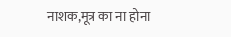नाशक,मूत्र का ना होना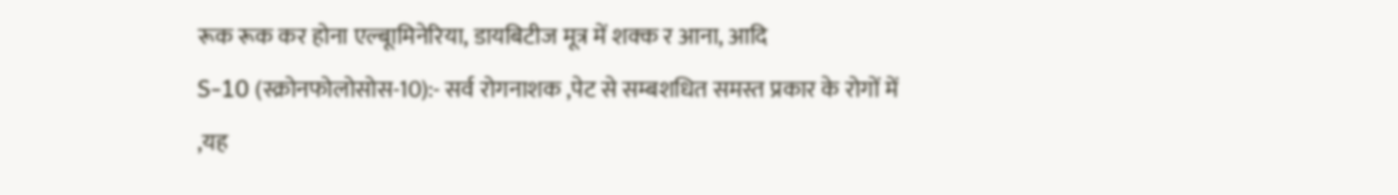रूक रूक कर होना एल्बूामिनेरिया, डायबिटीज मूत्र में शक्क र आना, आदि
S-10 (स्क्रोनफोलोसोस-10):- सर्व रोगनाशक ,पेट से सम्बशधित समस्त प्रकार के रोगों में ,यह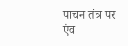पाचन तंत्र पर एंव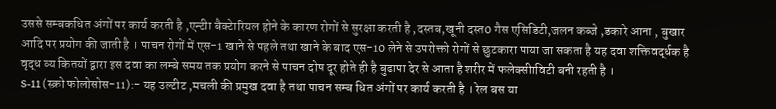उससे सम्बकधित अंगों पर कार्य करती है ,एन्टीा बैक्टेारियल होने के कारण रोगों से सुरक्षा करती है ,दस्तब,खूनी दस्त0 गैस एसिडिटी,जलन कब्जे ,डकारे आना , बुखार आदि पर प्रयोग की जाती है । पाचन रोगों में एस-1 खाने से पहले तथा खाने के बाद एस-10 लेने से उपरोक्तो रोगों से छुटकारा पाया जा सकता है यह दवा शक्तिवर्द्धक है वृद्ध व्य कितयों द्वारा इस दवा का लम्बे समय तक प्रयोग करने से पाचन दोष दूर होते ही है बुढापा देर से आता है शरीर में फलेक्सीाविटी बनी रहती है ।
S-11 (स्क्रो फोलोसोस-11):- यह उल्टीट ,मचली की प्रमुख दवा है तथा पाचन सम्ब धित अंगों पर कार्य करती है । रेल बस या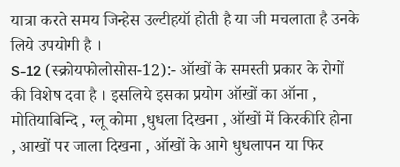यात्रा करते समय जिन्हेस उल्टीहयॉ होती है या जी मचलाता है उनके लिये उपयोगी है ।
S-12 (स्क्रोयफोलोसोस-12):- ऑखों के समस्ती प्रकार के रोगों की विशेष दवा है । इसलिये इसका प्रयोग ऑखों का ऑना , मोतियाबिन्दि , ग्लू कोमा ,धुधला दिखना , ऑखों में किरकीरि होना , आखों पर जाला दिखना , ऑखों के आगे धुधलापन या फिर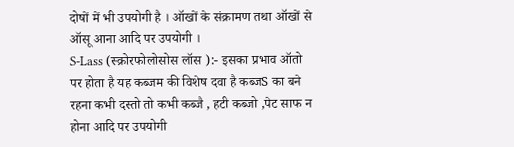दोषों में भी उपयोगी है । ऑखों के संक्रामण तथा ऑखों से ऑसू आना आदि पर उपयोगी ।
S-Lass (स्क्रोरफोलोसोस लॉस ):- इसका प्रभाव ऑतो पर होता है यह कब्जम की विशेष दवा है कब्जS का बने रहना कभी दस्तो तो कभी कब्जै , हटी कब्जो ,पेट साफ न होना आदि पर उपयोगी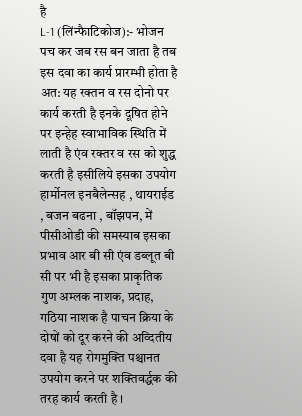है
L-1 (लिंन्फैाटिकोज):- भोजन पच कर जब रस बन जाता है तब इस दवा का कार्य प्रारम्भी होता है अत: यह रक्तन व रस दोनो पर कार्य करती है इनके दूषित होने पर इन्हेह स्वाभाविक स्थिति में लाती है एंव रक्तर व रस को शुद्ध करती है इसीलिये इसका उपयोग हार्मोनल इनबैलेन्सह , थायराईड , बजन बढना , बॉझपन, में पीसीओडी की समस्याब इसका प्रभाव आर बी सी एंव डब्लूत बी सी पर भी है इसका प्राकृतिक गुण अम्लक नाशक, प्रदाह, गठिया नाशक है पाचन क्रिया के दोषों को दूर करने की अव्दितीय दवा है यह रोगमुक्ति पश्चानत उपयोग करने पर शक्तिवर्द्धक की तरह कार्य करती है ।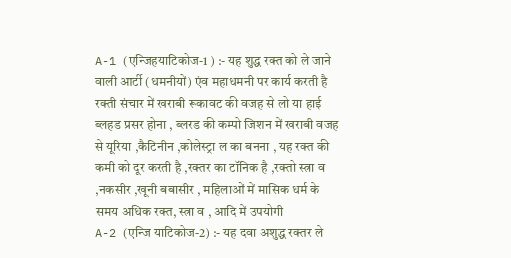A-1 (एन्जिहयाटिकोज-1 ) :- यह शुद्ध रक्त को ले जाने वाली आर्टी (धमनीयों) एंव महाधमनी पर कार्य करती है रक्ती संचार में खराबी रूकावट की वजह से लो या हाई ब्लहड प्रसर होना , ब्लरड की कम्पो जिशन में खराबी वजह से यूरिया ,कैटिनीन ,कोलेस्ट्रा ल का बनना , यह रक्त की कमी को दूर करती है ,रक्तर का टॉनिक है ,रक्तो स्त्रा व ,नकसीर ,खूनी बबासीर , महिलाओं में मासिक धर्म के समय अधिक रक्त, स्त्रा व , आदि में उपयोगी
A-2 (एन्जि याटिकोज-2) :- यह दवा अशुद्ध रक्तर ले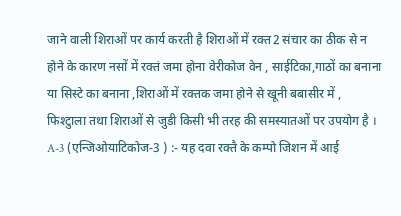जाने वाली शिराओं पर कार्य करती है शिराओं में रक्त2 संचार का ठीक से न होने के कारण नसों में रक्तं जमा होना वेरीकोज वेन , साईटिका,गाठों का बनाना या सिस्टे का बनाना ,शिराओं में रक्तक जमा होने से खूनी बबासीर में , फिश्टुाला तथा शिराओं से जुडी किसी भी तरह की समस्यातओं पर उपयोग है ।
A-3 (एन्जिओयाटिकोज-3 ) :- यह दवा रक्तै के कम्पो जिशन में आई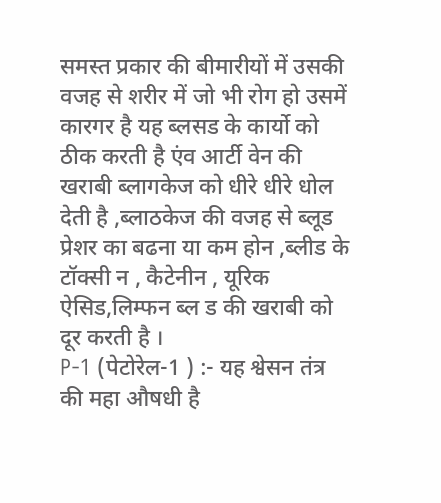समस्त प्रकार की बीमारीयों में उसकी वजह से शरीर में जो भी रोग हो उसमें कारगर है यह ब्लसड के कार्यो को ठीक करती है एंव आर्टी वेन की खराबी ब्लागकेज को धीरे धीरे धोल देती है ,ब्लाठकेज की वजह से ब्लूड प्रेशर का बढना या कम होन ,ब्लीड के टॉक्सी न , कैटेनीन , यूरिक ऐसिड,लिम्फन ब्ल ड की खराबी को दूर करती है ।
P-1 (पेटोरेल-1 ) :- यह श्वेसन तंत्र की महा औषधी है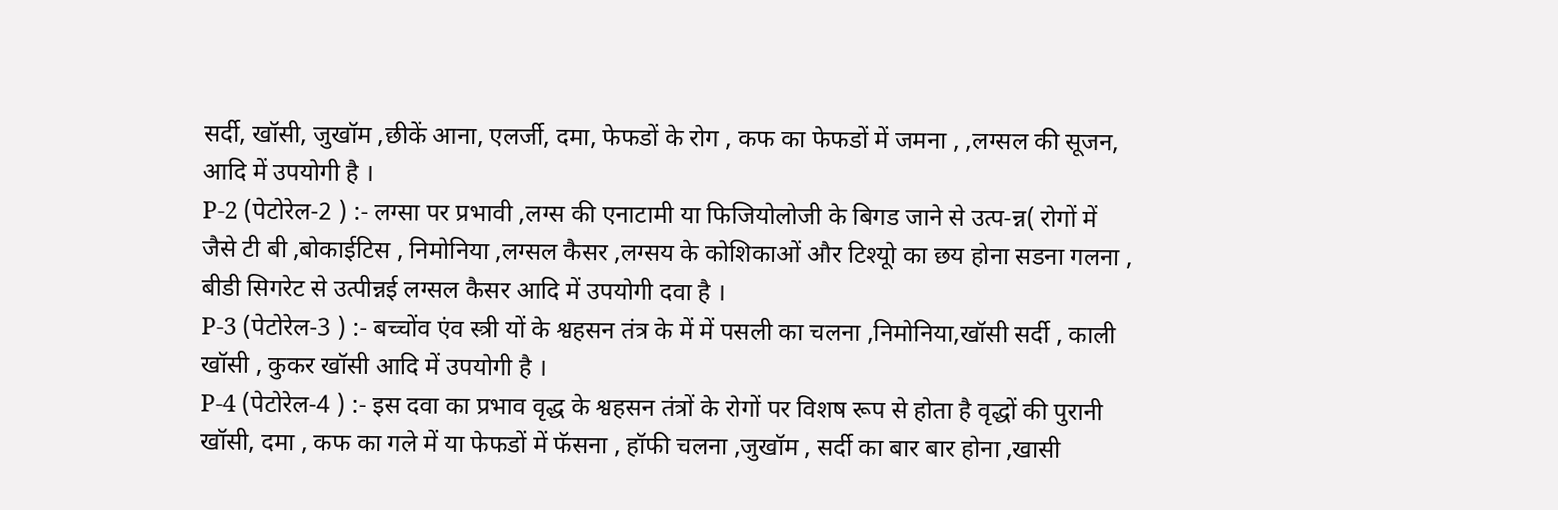सर्दी, खॉसी, जुखॉम ,छीकें आना, एलर्जी, दमा, फेफडों के रोग , कफ का फेफडों में जमना , ,लग्सल की सूजन, आदि में उपयोगी है ।
P-2 (पेटोरेल-2 ) :- लग्सा पर प्रभावी ,लग्स की एनाटामी या फिजियोलोजी के बिगड जाने से उत्प-न्न( रोगों में जैसे टी बी ,बोकाईटिस , निमोनिया ,लग्सल कैसर ,लग्सय के कोशिकाओं और टिश्यूो का छय होना सडना गलना , बीडी सिगरेट से उत्पीन्नई लग्सल कैसर आदि में उपयोगी दवा है ।
P-3 (पेटोरेल-3 ) :- बच्चोंव एंव स्त्री यों के श्वहसन तंत्र के में में पसली का चलना ,निमोनिया,खॉसी सर्दी , काली खॉसी , कुकर खॉसी आदि में उपयोगी है ।
P-4 (पेटोरेल-4 ) :- इस दवा का प्रभाव वृद्ध के श्वहसन तंत्रों के रोगों पर विशष रूप से होता है वृद्धों की पुरानी खॉसी, दमा , कफ का गले में या फेफडों में फॅसना , हॉफी चलना ,जुखॉम , सर्दी का बार बार होना ,खासी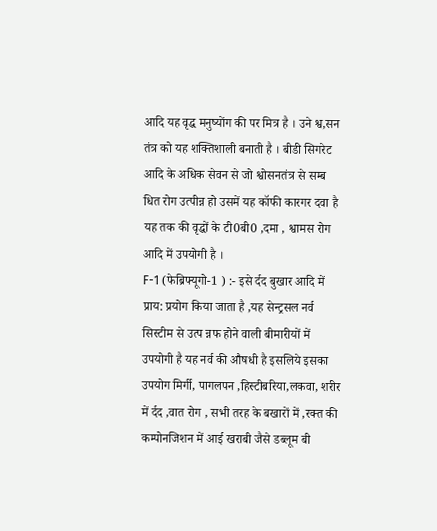आदि यह वृद्ध मनुष्योंग की पर मित्र है । उने श्व,सन तंत्र को यह शक्तिशाली बनाती है । बीडी सिगरेट आदि के अधिक सेवन से जो श्वोसनतंत्र से सम्ब धित रोग उत्पीन्न हो उसमें यह कॉफी कारगर दवा है यह तक की वृद्धों के टी0बी0 ,दमा , श्वामस रोग आदि में उपयोगी है ।
F-1 (फेब्रिफ्यूगो-1 ) :- इसे र्दद बुखार आदि में प्राय: प्रयोग किया जाता है ,यह सेन्ट्रसल नर्व सिस्टीम से उत्प न्नफ होने वाली बीमारीयों में उपयोगी है यह नर्व की औषधी है इसलिये इसका उपयोग मिर्गी, पागलपन ,हिस्टीबरिया,लकवा, शरीर में र्दद ,वात रोग , सभी तरह के बखारों में ,रक्त की कम्पोनजिशन में आई खराबी जैसे डब्लूम बी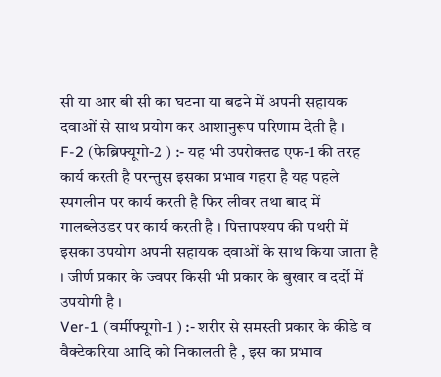सी या आर बी सी का घटना या बढने में अपनी सहायक दवाओं से साथ प्रयोग कर आशानुरूप परिणाम देती है ।
F-2 (फेब्रिफ्यूगो-2 ) :- यह भी उपरोक्तढ एफ-1 की तरह कार्य करती है परन्तुस इसका प्रभाव गहरा है यह पहले स्पगलीन पर कार्य करती है फिर लीवर तथा बाद में गालब्लेउडर पर कार्य करती है । पित्तापश्यप की पथरी में इसका उपयोग अपनी सहायक दवाओं के साथ किया जाता है । जीर्ण प्रकार के ज्वपर किसी भी प्रकार के बुखार व दर्दो में उपयोगी है ।
Ver-1 (वर्मीफ्यूगो-1 ) :- शरीर से समस्ती प्रकार के कीडे व वैक्टेकरिया आदि को निकालती है , इस का प्रभाव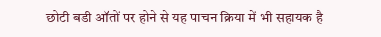छोटी बडी ऑतों पर होने से यह पाचन क्रिया में भी सहायक है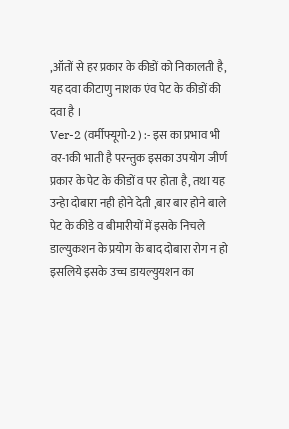,ऑतों से हर प्रकार के कीडों को निकालती है, यह दवा कीटाणु नाशक एंव पेट के कीडों की दवा है ।
Ver-2 (वर्मीफ्यूगो-2 ) :- इस का प्रभाव भी वर-1की भाती है परन्तुक इसका उपयोग जीर्ण प्रकार के पेट के कीडों व पर होता है, तथा यह उन्हेा दोबारा नही होने देती ,बार बार होने बाले पेट के कीडे व बीमारीयों में इसके निचले डाल्युकशन के प्रयोग के बाद दोबारा रोग न हो इसलिये इसके उच्च डायल्युयशन का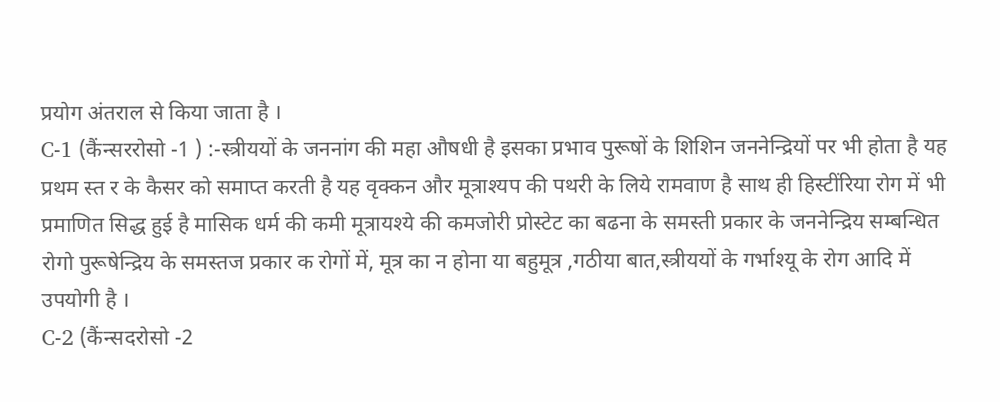प्रयोग अंतराल से किया जाता है ।
C-1 (कैंन्सररोसो -1 ) :-स्त्रीययों के जननांग की महा औषधी है इसका प्रभाव पुरूषों के शिशिन जननेन्द्रियों पर भी होता है यह प्रथम स्त र के कैसर को समाप्त करती है यह वृक्कन और मूत्राश्यप की पथरी के लिये रामवाण है साथ ही हिस्टींरिया रोग में भी प्रमाणित सिद्ध हुई है मासिक धर्म की कमी मूत्रायश्ये की कमजोरी प्रोस्टेट का बढना के समस्ती प्रकार के जननेन्द्रिय सम्बन्धित रोगो पुरूषेन्द्रिय के समस्तज प्रकार क रोगों में, मूत्र का न होना या बहुमूत्र ,गठीया बात,स्त्रीययों के गर्भाश्यू के रोग आदि में उपयोगी है ।
C-2 (कैंन्सदरोसो -2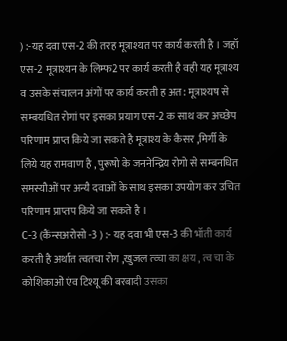) :-यह दवा एस-2 की तरह मूत्राश्यत पर कार्य करती है । जहॉ एस-2 मूत्राश्यन के लिम्फ2 पर कार्य करती है वही यह मूत्राश्य व उसके संचालन अंगों पर कार्य करती ह अत: मूत्राश्यष से सम्बयधित रोगां पर इसका प्रयाग एस-2 क साथ कर अच्छेप परिणाम प्राप्त किये जा सकते है मूत्राश्य के कैसर ,मिर्गी के लिये यह रामवाण है , पुरूषो के जननेन्द्रिय रोगो से सम्बनधित समस्यौओं पर अन्यै दवाओं के साथ इसका उपयोग कर उचित परिणाम प्राप्तप किये जा सकते है ।
C-3 (कैंन्सअरोसो -3 ) :- यह दवा भी एस-3 की भॉती कार्य करती है अर्थात त्वतचा रोग ,खुजल त्व्चा का क्षय , त्व चा के कोशिकाओं एंव टिश्यू की बरबादी उसका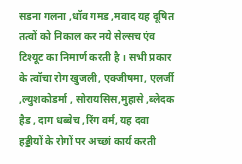सडना गलना ,धॉव गमड ,मवाद यह दूषित तत्वों को निकाल कर नये सेल्सच एंव टिश्यूट का निमार्ण करती है । सभी प्रकार के त्वॉचा रोग खुजली, एक्जीषमा, एलर्जी ,ल्युशकोडर्मा , सोरायसिस,मुहासे ,ब्लेदक हैड , दाग धब्बेच ,रिंग वर्म, यह दवा हड्डीयों के रोगों पर अच्छां कार्य करती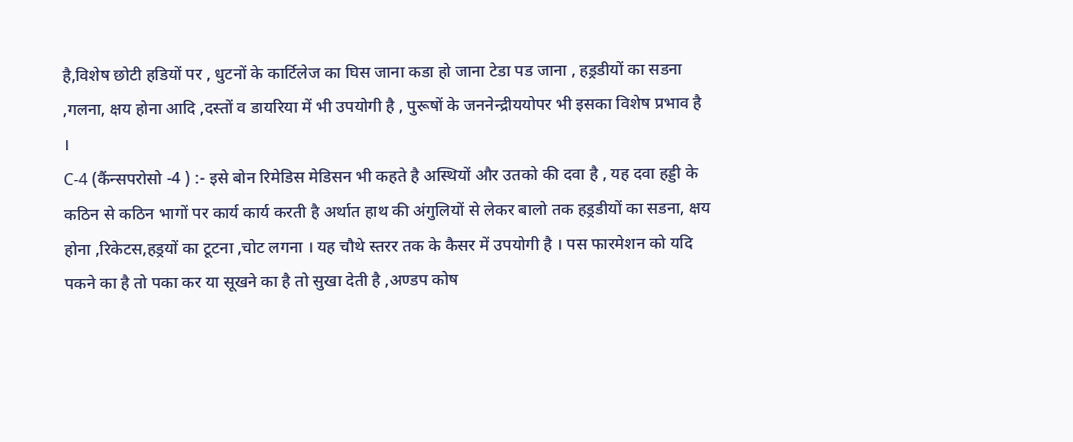है,विशेष छोटी हडियों पर , धुटनों के कार्टिलेज का घिस जाना कडा हो जाना टेडा पड जाना , हड्रडीयों का सडना ,गलना, क्षय होना आदि ,दस्तों व डायरिया में भी उपयोगी है , पुरूषों के जननेन्द्रीययोपर भी इसका विशेष प्रभाव है ।
C-4 (कैंन्सपरोसो -4 ) :- इसे बोन रिमेडिस मेडिसन भी कहते है अस्थियों और उतको की दवा है , यह दवा हड्डी के कठिन से कठिन भागों पर कार्य कार्य करती है अर्थात हाथ की अंगुलियों से लेकर बालो तक हड्रडीयों का सडना, क्षय होना ,रिकेटस,हड्रयों का टूटना ,चोट लगना । यह चौथे स्तरर तक के कैसर में उपयोगी है । पस फारमेशन को यदि पकने का है तो पका कर या सूखने का है तो सुखा देती है ,अण्डप कोष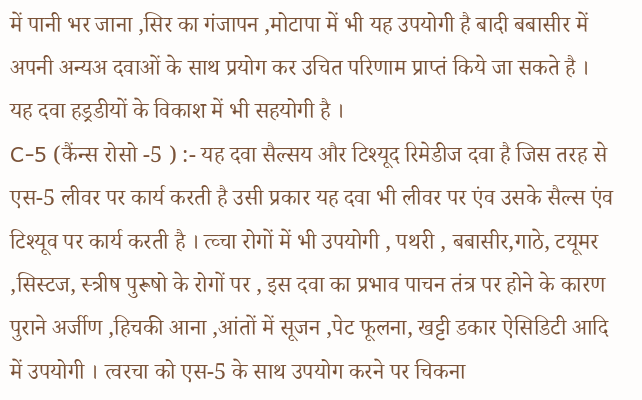में पानी भर जाना ,सिर का गंजापन ,मोटापा में भी यह उपयोगी है बादी बबासीर में अपनी अन्यअ दवाओं के साथ प्रयोग कर उचित परिणाम प्राप्तं किये जा सकते है । यह दवा हड्रडीयों के विकाश में भी सहयोगी है ।
C-5 (कैंन्स रोसो -5 ) :- यह दवा सैल्सय और टिश्यूद रिमेडीज दवा है जिस तरह से एस-5 लीवर पर कार्य करती है उसी प्रकार यह दवा भी लीवर पर एंव उसके सैल्स एंव टिश्यूव पर कार्य करती है । त्व्चा रोगों में भी उपयोगी , पथरी , बबासीर,गाठे, टयूमर ,सिस्टज, स्त्रीष पुरूषो के रोगों पर , इस दवा का प्रभाव पाचन तंत्र पर होने के कारण पुराने अर्जीण ,हिचकी आना ,आंतों में सूजन ,पेट फूलना, खट्टी डकार ऐसिडिटी आदि में उपयोगी । त्वरचा को एस-5 के साथ उपयोग करने पर चिकना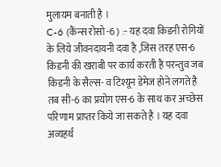मुलायम बनाती है ।
C-6 (कैंन्स रोसो -6 ) :- यह दवा किडनी रोगियों के लिये जीवनदायनी दवा है ,जिस तरह एस-6 किडनी की खराबी पर कार्य करती है परन्तुव जब किडनी के सैल्स- व टिश्यून डेमेज होने लगते है तब सी-6 का प्रयोग एस-6 के साथ कर अच्छेस परिणाम प्राप्तर किये जा सकते है । यह दवा अव्यहर्थ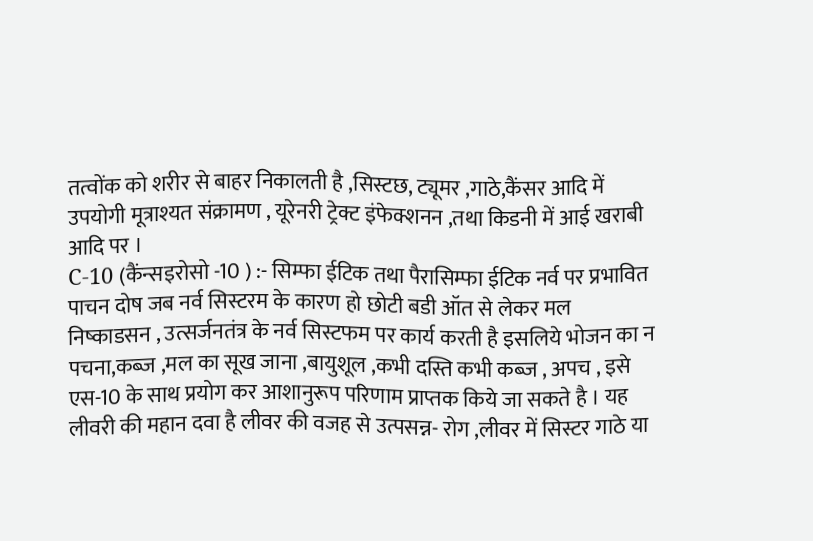तत्वोंक को शरीर से बाहर निकालती है ,सिस्टछ, ट्यूमर ,गाठे,कैंसर आदि में उपयोगी मूत्राश्यत संक्रामण , यूरेनरी ट्रेक्ट इंफेक्शनन ,तथा किडनी में आई खराबी आदि पर ।
C-10 (कैंन्सइरोसो -10 ) :- सिम्फा ईटिक तथा पैरासिम्फा ईटिक नर्व पर प्रभावित पाचन दोष जब नर्व सिस्टरम के कारण हो छोटी बडी ऑत से लेकर मल निष्काडसन , उत्सर्जनतंत्र के नर्व सिस्टफम पर कार्य करती है इसलिये भोजन का न पचना,कब्ज ,मल का सूख जाना ,बायुशूल ,कभी दस्ति कभी कब्ज , अपच , इसे एस-10 के साथ प्रयोग कर आशानुरूप परिणाम प्राप्तक किये जा सकते है । यह लीवरी की महान दवा है लीवर की वजह से उत्पसन्न- रोग ,लीवर में सिस्टर गाठे या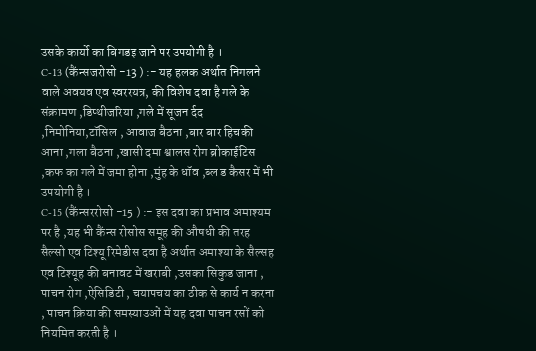उसके कार्यो का बिगडइ जाने पर उपयोगी है ।
C-13 (कैंन्सजरोसो -13 ) :- यह हलक अर्थात निगलने वाले अवयव एव स्वररयत्र, की विशेष दवा है गले के संक्रामण ,डिप्थीजरिया ,गले में सूजन र्दद ,निमोनिया,टॉसिल , आवाज बैठना ,बार बार हिचकी आना ,गला बैठना ,खासी दमा श्वालस रोग ब्रोकाईटिस ,कफ का गले में जमा होना ,मुंह के धॉव ,ब्ल ड कैसर में भी उपयोगी है ।
C-15 (कैंन्सररोसो -15 ) :- इस दवा का प्रभाव अमाश्यम पर है ,यह भी कैंन्स रोसोस समूह की औषधी की तरह सैल्सो एव टिश्यू रिमेडीस दवा है अर्थात अमाश्या के सैल्सह एव टिश्यूह की बनावट में खराबी ,उसका सिकुड जाना , पाचन रोग ,ऐसिडिटी , चयापचय का ठीक से कार्य न करना , पाचन क्रिया की समस्याउओं में यह दवा पाचन रसों को नियमित करती है ।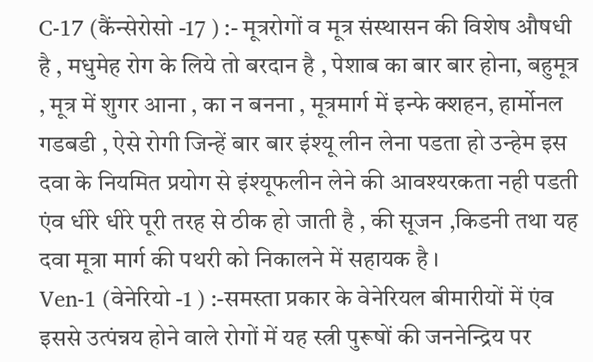C-17 (कैंन्सेरोसो -17 ) :- मूत्ररोगों व मूत्र संस्थासन की विशेष औषधी है , मधुमेह रोग के लिये तो बरदान है , पेशाब का बार बार होना, बहुमूत्र , मूत्र में शुगर आना , का न बनना , मूत्रमार्ग में इन्फे क्शहन, हार्मोनल गडबडी , ऐसे रोगी जिन्हें बार बार इंश्यू लीन लेना पडता हो उन्हेम इस दवा के नियमित प्रयोग से इंश्यूफलीन लेने की आवश्यरकता नही पडती एंव धीरे धीरे पूरी तरह से ठीक हो जाती है , की सूजन ,किडनी तथा यह दवा मूत्रा मार्ग की पथरी को निकालने में सहायक है ।
Ven-1 (वेनेरियो -1 ) :-समस्ता प्रकार के वेनेरियल बीमारीयों में एंव इससे उत्पंन्नय होने वाले रोगों में यह स्त्री पुरूषों की जननेन्द्रिय पर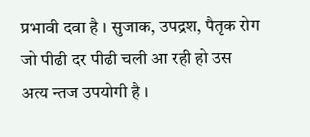प्रभावी दवा है । सुजाक, उपद्रश, पैतृक रोग जो पीढी दर पीढी चली आ रही हो उस अत्य न्तज उपयोगी है ।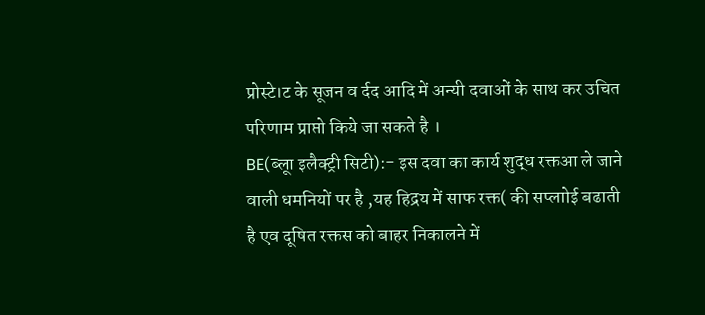प्रोस्टे।ट के सूजन व र्दद आदि में अन्यी दवाओं के साथ कर उचित परिणाम प्राप्तो किये जा सकते है ।
BE(ब्लूा इलैक्ट्री सिटी):- इस दवा का कार्य शुद्ध रक्तआ ले जाने वाली धमनियों पर है ,यह हिद्रय में साफ रक्त( की सप्लाोई बढाती है एव दूषित रक्तस को बाहर निकालने में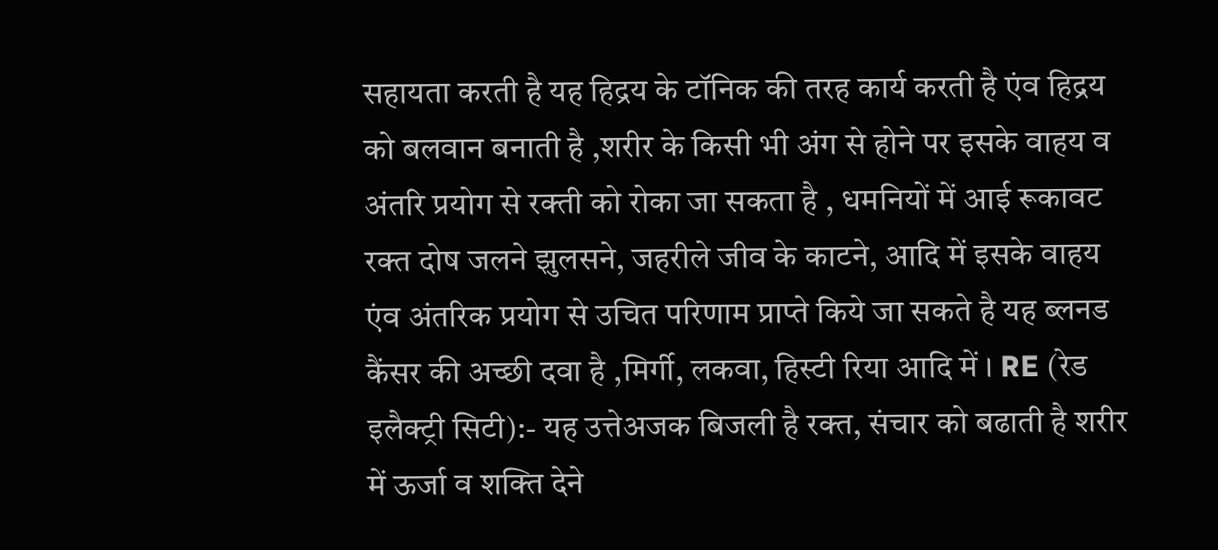सहायता करती है यह हिद्रय के टॉनिक की तरह कार्य करती है एंव हिद्रय को बलवान बनाती है ,शरीर के किसी भी अंग से होने पर इसके वाहय व अंतरि प्रयोग से रक्ती को रोका जा सकता है , धमनियों में आई रूकावट रक्त दोष जलने झुलसने, जहरीले जीव के काटने, आदि में इसके वाहय एंव अंतरिक प्रयोग से उचित परिणाम प्राप्ते किये जा सकते है यह ब्लनड कैंसर की अच्छी दवा है ,मिर्गी, लकवा, हिस्टी रिया आदि में । RE (रेड इलैक्ट्री सिटी):- यह उत्तेअजक बिजली है रक्त, संचार को बढाती है शरीर में ऊर्जा व शक्ति देने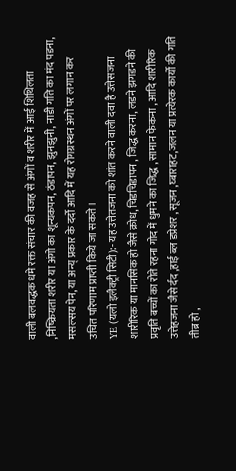वाली बलवद्धक धमे रक्त संचार की वजह से अंगों व शरीर में आई शिथिलता ,निष्क्रियता शरीर या अंगो का शून्यकपन, ठंडापन, झुनझुनी, नाडी गति का मंद पडना, मसल्सय पेन, या अन्य् प्रकार के दर्दो आदि में यह रोगग्रस्थन अंगों पर लगान कर उचित परिणाम प्राप्ती किये जा सकते ।
YE (यलो इलैक्ट्री सिटी):- यह उत्तेतजना को शांत करने वाली दवा है उत्तेसजना शारीरिक या मानसिक हो जैसे क्रोध, चिडचिडापन , जिद्ध करना, लडने झगडने की प्रवृति बच्चों का रोते रहना गोद में धुमने का जिद्ध , सामान फेकना , आदि शारीरिक उत्तेहजना जैसे र्दद ,हाई ब्ल डप्रेशर , सूजन ,घ्बाराहट,जलन या प्रत्येरक कार्यो की गति तीब्र हो ,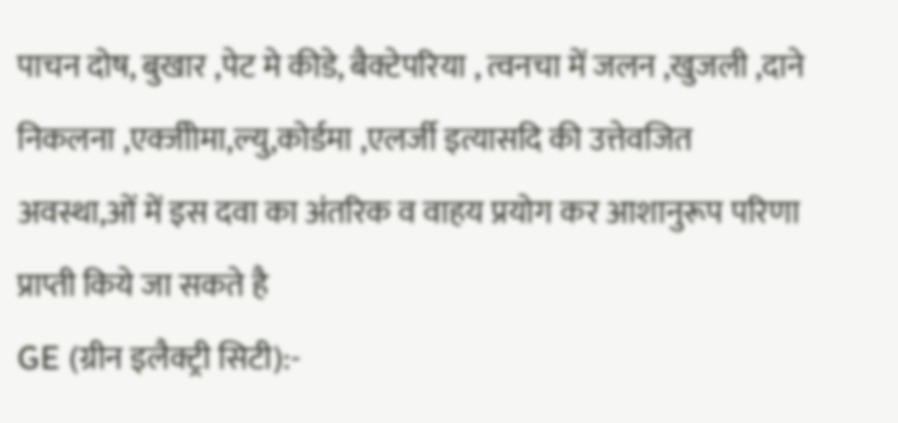पाचन दोष, बुखार ,पेट मे कीडे, बैक्टेपरिया , त्वनचा में जलन ,खुजली ,दाने निकलना ,एक्जीोमा,ल्यु,कोर्डमा ,एलर्जी इत्यासदि की उत्तेवजित अवस्था,ओं में इस दवा का अंतरिक व वाहय प्रयोग कर आशानुरूप परिणा प्राप्ती किये जा सकते है
GE (ग्रीन इलैक्ट्री सिटी):-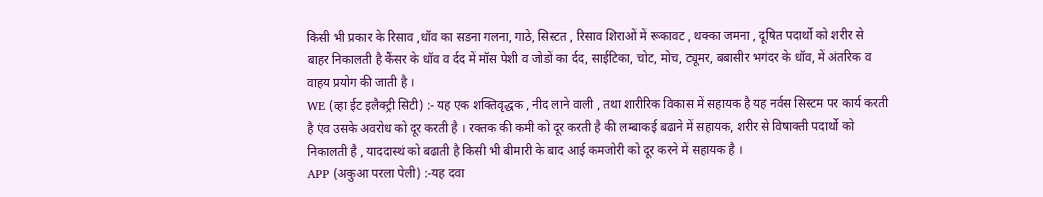किसी भी प्रकार के रिसाव ,धॉव का सडना गलना, गाठे, सिस्टत , रिसाव शिराओं में रूकावट , थक्का जमना , दूषित पदार्थो को शरीर से बाहर निकालती है कैंसर के धॉव व र्दद में मॉस पेशी व जोडों का र्दद, साईटिका, चोट, मोच, ट्यूमर, बबासीर भगंदर के धॉव, में अंतरिक व वाहय प्रयोग की जाती है ।
WE (व्हा ईट इलैक्ट्री सिटी) :- यह एक शक्तिवृद्धक , नीद लाने वाली , तथा शारीरिक विकास में सहायक है यह नर्वस सिस्टम पर कार्य करती है एंव उसके अवरोध को दूर करती है । रक्तक की कमी को दूर करती है की लम्बाकई बढाने में सहायक, शरीर से विषाक्ती पदार्थो को निकालती है , याददास्थं को बढाती है किसी भी बीमारी के बाद आई कमजोरी को दूर करने में सहायक है ।
APP (अकुआ परला पेली) :-यह दवा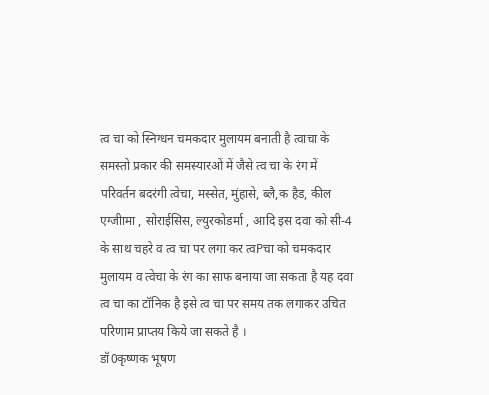त्व चा को स्निग्धन चमकदार मुलायम बनाती है त्वाचा के समस्तो प्रकार की समस्यारओं में जैसे त्व चा के रंग में परिवर्तन बदरंगी त्वेचा, मस्सेत, मुंहासे, ब्लै,क हैड, कील एग्जीामा , सोराईसिस, ल्युरकोडर्मा , आदि इस दवा को सी-4 के साथ चहरे व त्व चा पर लगा कर त्वPचा को चमकदार मुलायम व त्वेचा के रंग का साफ बनाया जा सकता है यह दवा त्व चा का टॉनिक है इसे त्व चा पर समय तक लगाकर उचित परिणाम प्राप्तय किये जा सकते है ।
डॉ0कृष्णक भूषण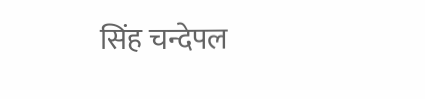सिंह चन्देपल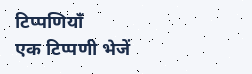टिप्पणियाँ
एक टिप्पणी भेजें